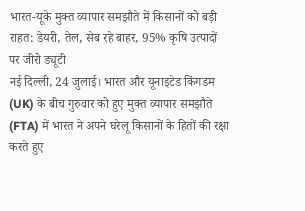भारत-यूके मुक्त व्यापार समझौते में किसानों को बड़ी राहत: डेयरी, तेल, सेब रहे बाहर, 95% कृषि उत्पादों पर जीरो ड्यूटी
नई दिल्ली, 24 जुलाई। भारत और यूनाइटेड किंगडम (UK) के बीच गुरुवार को हुए मुक्त व्यापार समझौते (FTA) में भारत ने अपने घरेलू किसानों के हितों की रक्षा करते हुए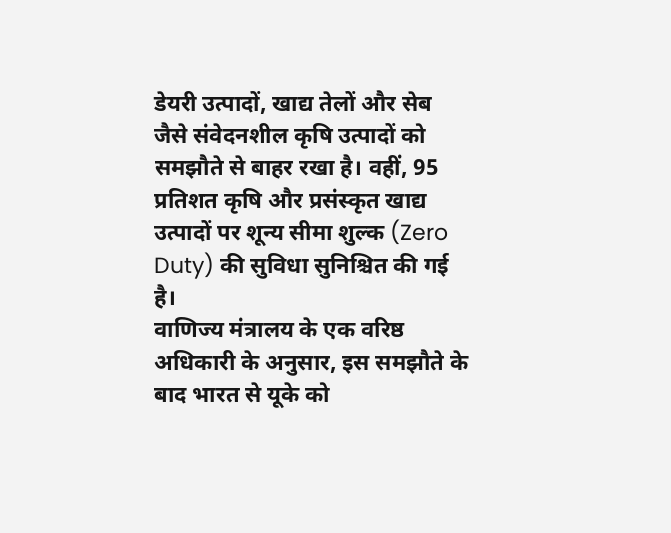डेयरी उत्पादों, खाद्य तेलों और सेब जैसे संवेदनशील कृषि उत्पादों को समझौते से बाहर रखा है। वहीं, 95 प्रतिशत कृषि और प्रसंस्कृत खाद्य उत्पादों पर शून्य सीमा शुल्क (Zero Duty) की सुविधा सुनिश्चित की गई है।
वाणिज्य मंत्रालय के एक वरिष्ठ अधिकारी के अनुसार, इस समझौते के बाद भारत से यूके को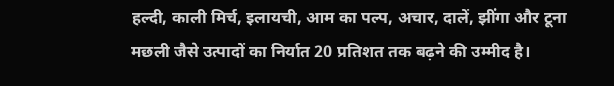हल्दी, काली मिर्च, इलायची, आम का पल्प, अचार, दालें, झींगा और टूना मछली जैसे उत्पादों का निर्यात 20 प्रतिशत तक बढ़ने की उम्मीद है।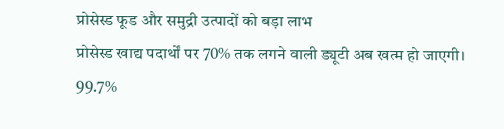प्रोसेस्ड फूड और समुद्री उत्पादों को बड़ा लाभ
प्रोसेस्ड खाद्य पदार्थों पर 70% तक लगने वाली ड्यूटी अब खत्म हो जाएगी।
99.7%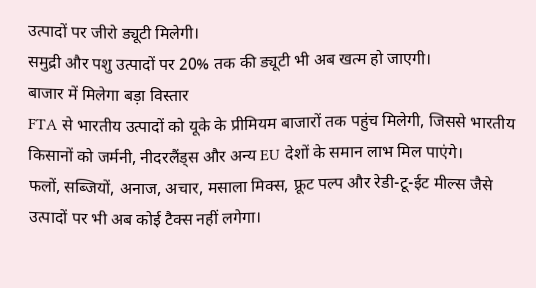उत्पादों पर जीरो ड्यूटी मिलेगी।
समुद्री और पशु उत्पादों पर 20% तक की ड्यूटी भी अब खत्म हो जाएगी।
बाजार में मिलेगा बड़ा विस्तार
FTA से भारतीय उत्पादों को यूके के प्रीमियम बाजारों तक पहुंच मिलेगी, जिससे भारतीय किसानों को जर्मनी, नीदरलैंड्स और अन्य EU देशों के समान लाभ मिल पाएंगे।
फलों, सब्जियों, अनाज, अचार, मसाला मिक्स, फ्रूट पल्प और रेडी-टू-ईट मील्स जैसे उत्पादों पर भी अब कोई टैक्स नहीं लगेगा।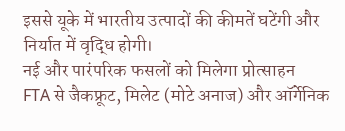इससे यूके में भारतीय उत्पादों की कीमतें घटेंगी और निर्यात में वृद्धि होगी।
नई और पारंपरिक फसलों को मिलेगा प्रोत्साहन
FTA से जैकफ्रूट, मिलेट (मोटे अनाज) और ऑर्गेनिक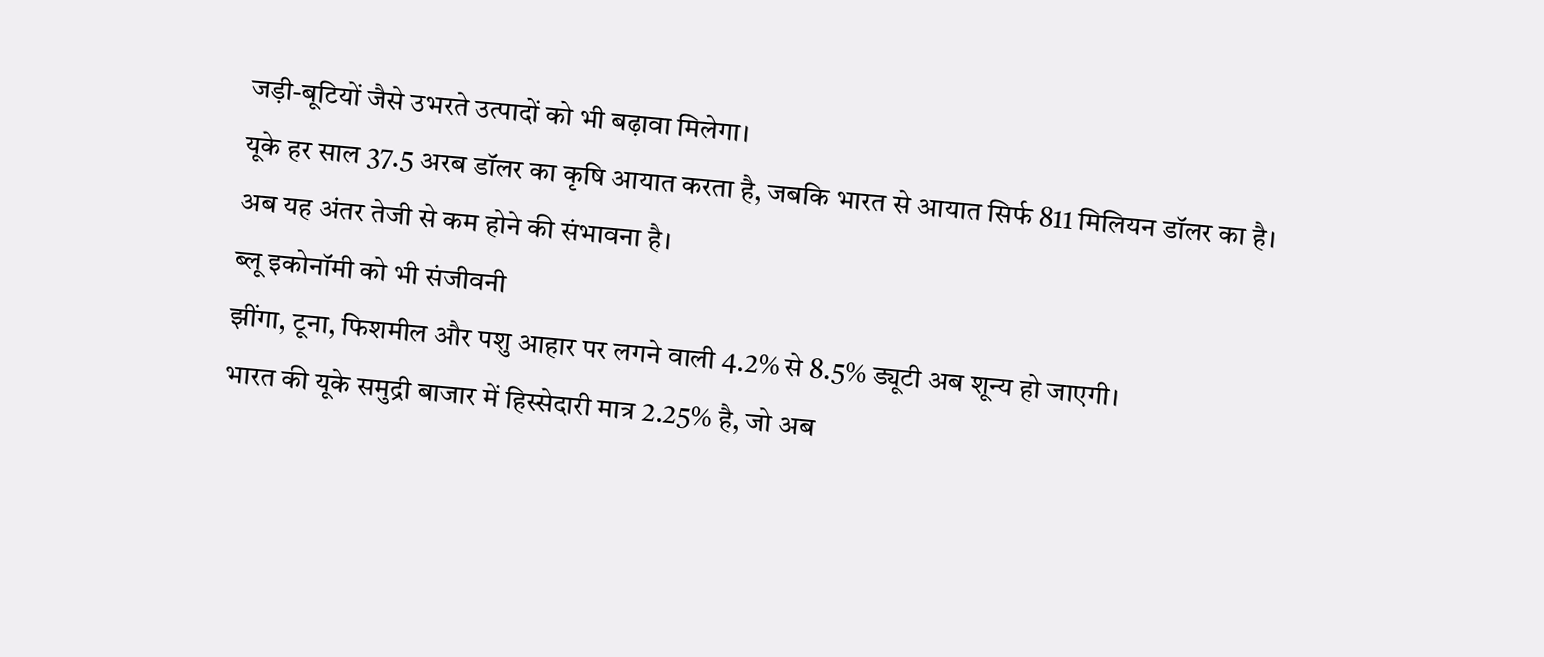जड़ी-बूटियों जैसे उभरते उत्पादों को भी बढ़ावा मिलेगा।
यूके हर साल 37.5 अरब डॉलर का कृषि आयात करता है, जबकि भारत से आयात सिर्फ 811 मिलियन डॉलर का है।
अब यह अंतर तेजी से कम होने की संभावना है।
ब्लू इकोनॉमी को भी संजीवनी
झींगा, टूना, फिशमील और पशु आहार पर लगने वाली 4.2% से 8.5% ड्यूटी अब शून्य हो जाएगी।
भारत की यूके समुद्री बाजार में हिस्सेदारी मात्र 2.25% है, जो अब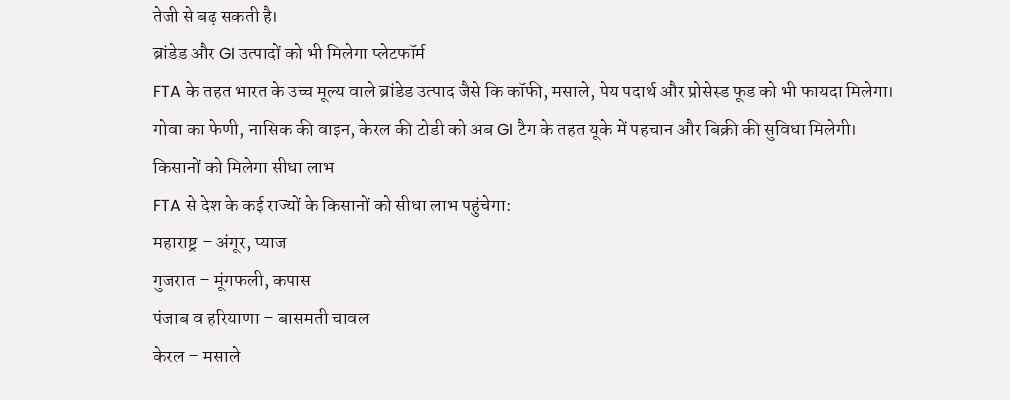तेजी से बढ़ सकती है।
ब्रांडेड और GI उत्पादों को भी मिलेगा प्लेटफॉर्म
FTA के तहत भारत के उच्च मूल्य वाले ब्रांडेड उत्पाद जैसे कि कॉफी, मसाले, पेय पदार्थ और प्रोसेस्ड फूड को भी फायदा मिलेगा।
गोवा का फेणी, नासिक की वाइन, केरल की टोडी को अब GI टैग के तहत यूके में पहचान और बिक्री की सुविधा मिलेगी।
किसानों को मिलेगा सीधा लाभ
FTA से देश के कई राज्यों के किसानों को सीधा लाभ पहुंचेगा:
महाराष्ट्र – अंगूर, प्याज
गुजरात – मूंगफली, कपास
पंजाब व हरियाणा – बासमती चावल
केरल – मसाले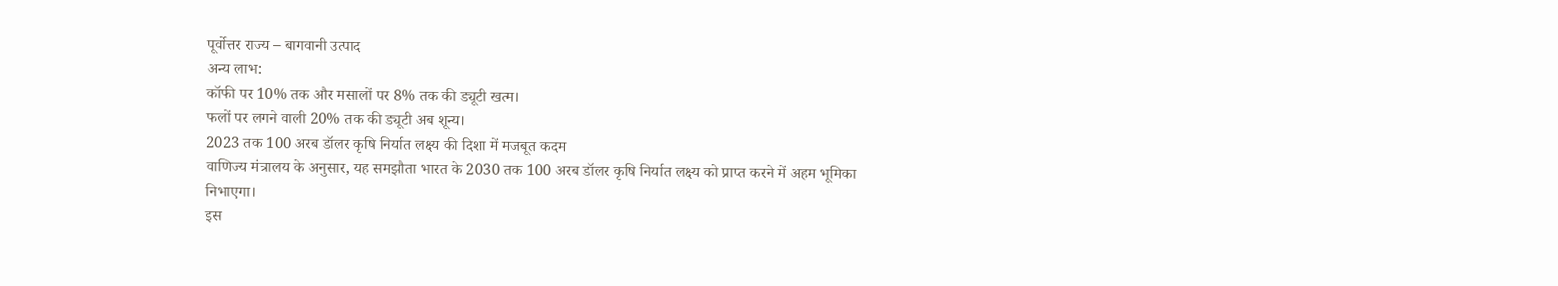पूर्वोत्तर राज्य – बागवानी उत्पाद
अन्य लाभ:
कॉफी पर 10% तक और मसालों पर 8% तक की ड्यूटी खत्म।
फलों पर लगने वाली 20% तक की ड्यूटी अब शून्य।
2023 तक 100 अरब डॉलर कृषि निर्यात लक्ष्य की दिशा में मजबूत कदम
वाणिज्य मंत्रालय के अनुसार, यह समझौता भारत के 2030 तक 100 अरब डॉलर कृषि निर्यात लक्ष्य को प्राप्त करने में अहम भूमिका निभाएगा।
इस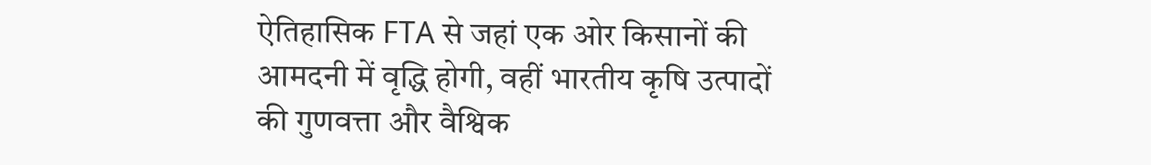ऐतिहासिक FTA से जहां एक ओर किसानों की आमदनी में वृद्धि होगी, वहीं भारतीय कृषि उत्पादों की गुणवत्ता और वैश्विक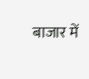बाजार में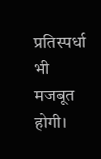प्रतिस्पर्धा भी मजबूत होगी।